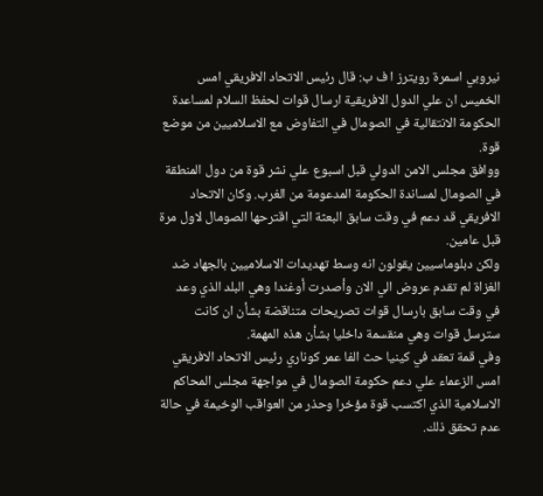نيروبي اسمرة رويترز ا ف ب: قال رئيس الاتحاد الافريقي امس الخميس ان علي الدول الافريقية ارسال قوات لحفظ السلام لمساعدة الحكومة الانتقالية في الصومال في التفاوض مع الاسلاميين من موضع قوة.
ووافق مجلس الامن الدولي قبل اسبوع علي نشر قوة من دول المنطقة في الصومال لمساندة الحكومة المدعومة من الغرب. وكان الاتحاد الافريقي قد دعم في وقت سابق البعثة التي اقترحها الصومال لاول مرة قبل عامين.
ولكن دبلوماسيين يقولون انه وسط تهديدات الاسلاميين بالجهاد ضد الغزاة لم تقدم عروض الي الان وأصدرت أوغندا وهي البلد الذي وعد في وقت سابق بارسال قوات تصريحات متناقضة بشأن ان كانت سترسل قوات وهي منقسمة داخليا بشأن هذه المهمة.
وفي قمة تعقد في كينيا حث الفا عمر كوناري رئيس الاتحاد الافريقي امس الزعماء علي دعم حكومة الصومال في مواجهة مجلس المحاكم الاسلامية الذي اكتسب قوة مؤخرا وحذر من العواقب الوخيمة في حالة عدم تحقق ذلك.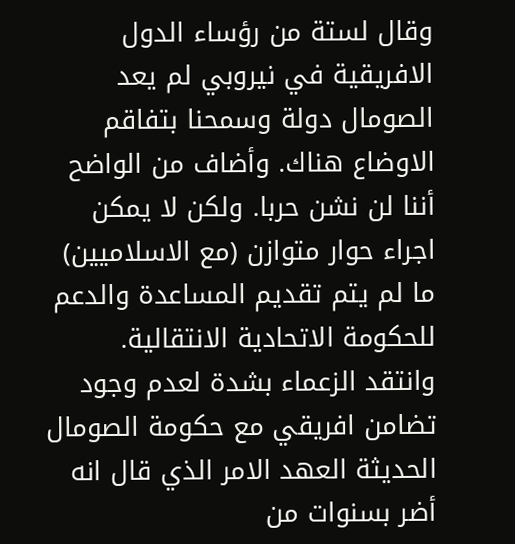وقال لستة من رؤساء الدول الافريقية في نيروبي لم يعد الصومال دولة وسمحنا بتفاقم الاوضاع هناك. وأضاف من الواضح أننا لن نشن حربا. ولكن لا يمكن اجراء حوار متوازن (مع الاسلاميين) ما لم يتم تقديم المساعدة والدعم للحكومة الاتحادية الانتقالية.
وانتقد الزعماء بشدة لعدم وجود تضامن افريقي مع حكومة الصومال الحديثة العهد الامر الذي قال انه أضر بسنوات من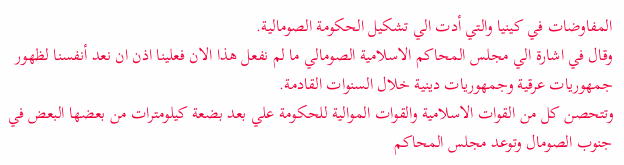المفاوضات في كينيا والتي أدت الي تشكيل الحكومة الصومالية.
وقال في اشارة الي مجلس المحاكم الاسلامية الصومالي ما لم نفعل هذا الان فعلينا اذن ان نعد أنفسنا لظهور جمهوريات عرقية وجمهوريات دينية خلال السنوات القادمة.
وتتحصن كل من القوات الاسلامية والقوات الموالية للحكومة علي بعد بضعة كيلومترات من بعضها البعض في جنوب الصومال وتوعد مجلس المحاكم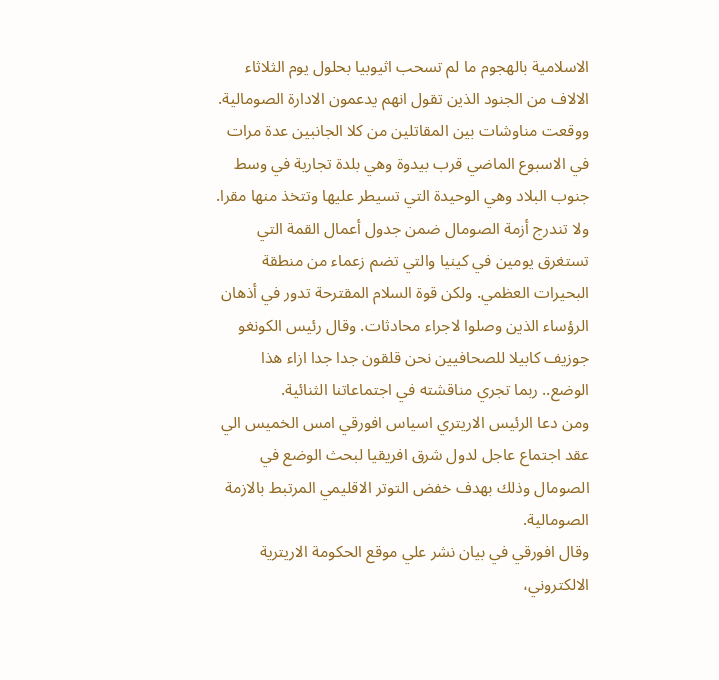الاسلامية بالهجوم ما لم تسحب اثيوبيا بحلول يوم الثلاثاء الالاف من الجنود الذين تقول انهم يدعمون الادارة الصومالية.
ووقعت مناوشات بين المقاتلين من كلا الجانبين عدة مرات في الاسبوع الماضي قرب بيدوة وهي بلدة تجارية في وسط جنوب البلاد وهي الوحيدة التي تسيطر عليها وتتخذ منها مقرا.
ولا تندرج أزمة الصومال ضمن جدول أعمال القمة التي تستغرق يومين في كينيا والتي تضم زعماء من منطقة البحيرات العظمي. ولكن قوة السلام المقترحة تدور في أذهان الرؤساء الذين وصلوا لاجراء محادثات. وقال رئيس الكونغو جوزيف كابيلا للصحافيين نحن قلقون جدا جدا ازاء هذا الوضع.. ربما تجري مناقشته في اجتماعاتنا الثنائية.
ومن دعا الرئيس الاريتري اسياس افورقي امس الخميس الي عقد اجتماع عاجل لدول شرق افريقيا لبحث الوضع في الصومال وذلك بهدف خفض التوتر الاقليمي المرتبط بالازمة الصومالية.
وقال افورقي في بيان نشر علي موقع الحكومة الاريترية الالكتروني،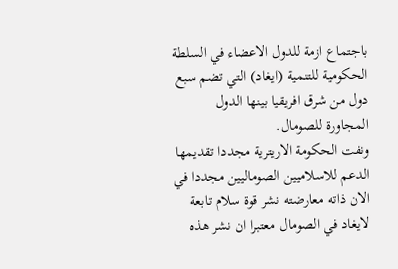باجتماع ازمة للدول الاعضاء في السلطة الحكومية للتنمية (ايغاد) التي تضم سبع دول من شرق افريقيا بينها الدول المجاورة للصومال.
ونفت الحكومة الاريترية مجددا تقديمها الدعم للاسلاميين الصوماليين مجددا في الان ذاته معارضته نشر قوة سلام تابعة لايغاد في الصومال معتبرا ان نشر هذه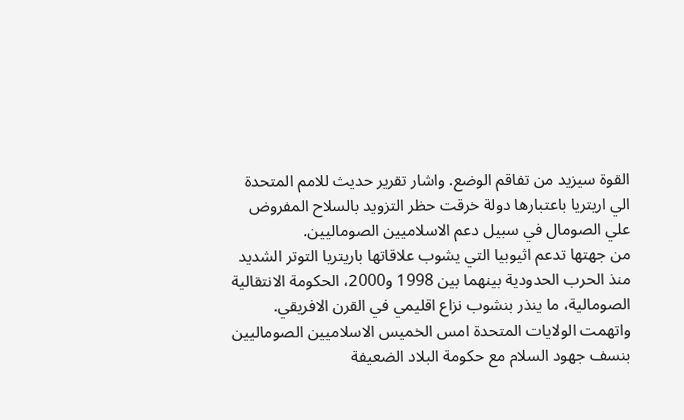القوة سيزيد من تفاقم الوضع. واشار تقرير حديث للامم المتحدة الي اريتريا باعتبارها دولة خرقت حظر التزويد بالسلاح المفروض علي الصومال في سبيل دعم الاسلاميين الصوماليين.
من جهتها تدعم اثيوبيا التي يشوب علاقاتها باريتريا التوتر الشديد منذ الحرب الحدودية بينهما بين 1998 و2000، الحكومة الانتقالية الصومالية، ما ينذر بنشوب نزاع اقليمي في القرن الافريقي.
واتهمت الولايات المتحدة امس الخميس الاسلاميين الصوماليين بنسف جهود السلام مع حكومة البلاد الضعيفة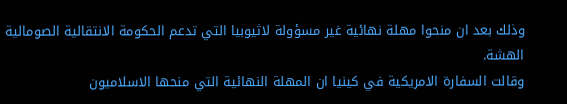وذلك بعد ان منحوا مهلة نهائية غير مسؤولة لاثيوبيا التي تدعم الحكومة الانتقالية الصومالية الهشة.
وقالت السفارة الامريكية في كينيا ان المهلة النهائية التي منحها الاسلاميون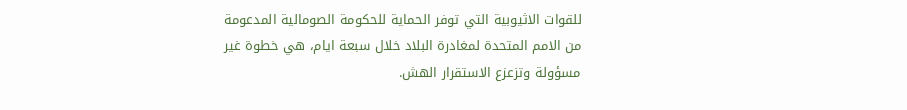للقوات الاثيوبية التي توفر الحماية للحكومة الصومالية المدعومة من الامم المتحدة لمغادرة البلاد خلال سبعة ايام، هي خطوة غير مسؤولة وتزعزع الاستقرار الهش.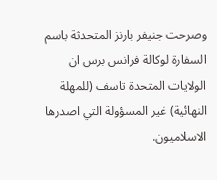وصرحت جنيفر بارنز المتحدثة باسم السفارة لوكالة فرانس برس ان الولايات المتحدة تاسف (للمهلة النهائية) غير المسؤولة التي اصدرها الاسلاميون.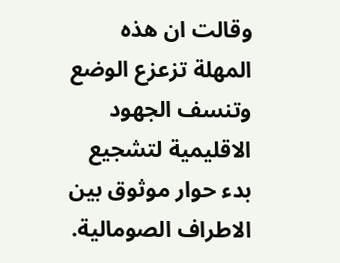وقالت ان هذه المهلة تزعزع الوضع وتنسف الجهود الاقليمية لتشجيع بدء حوار موثوق بين الاطراف الصومالية.